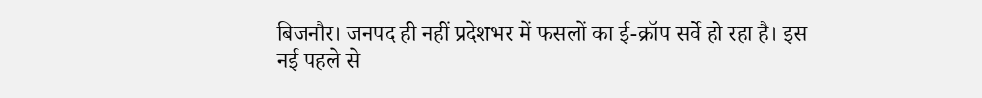बिजनौर। जनपद ही नहीं प्रदेशभर में फसलों का ई-क्रॉप सर्वे हो रहा है। इस नई पहले से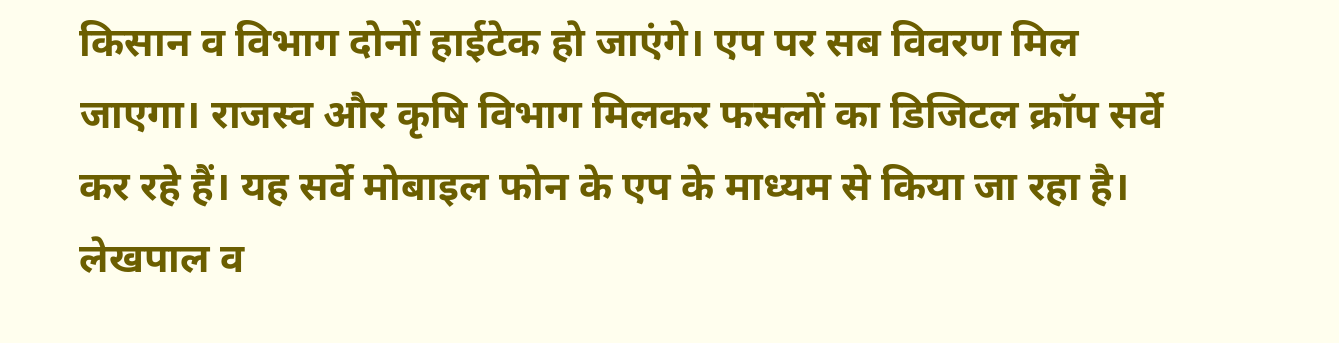किसान व विभाग दोनों हाईटेक हो जाएंगे। एप पर सब विवरण मिल जाएगा। राजस्व और कृषि विभाग मिलकर फसलों का डिजिटल क्रॉप सर्वे कर रहे हैं। यह सर्वे मोबाइल फोन के एप के माध्यम से किया जा रहा है। लेखपाल व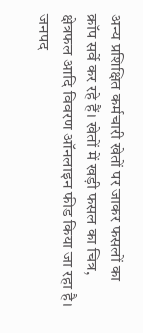अन्य प्रशिक्षित कर्मचारी खेतों पर जाकर फसलों का क्रॉप सर्वे कर रहे हैं। खेतों में खड़ी फसल का चित्र, क्षेत्रफल आदि विवरण ऑनलाइन फीड किया जा रहा है।
जनपद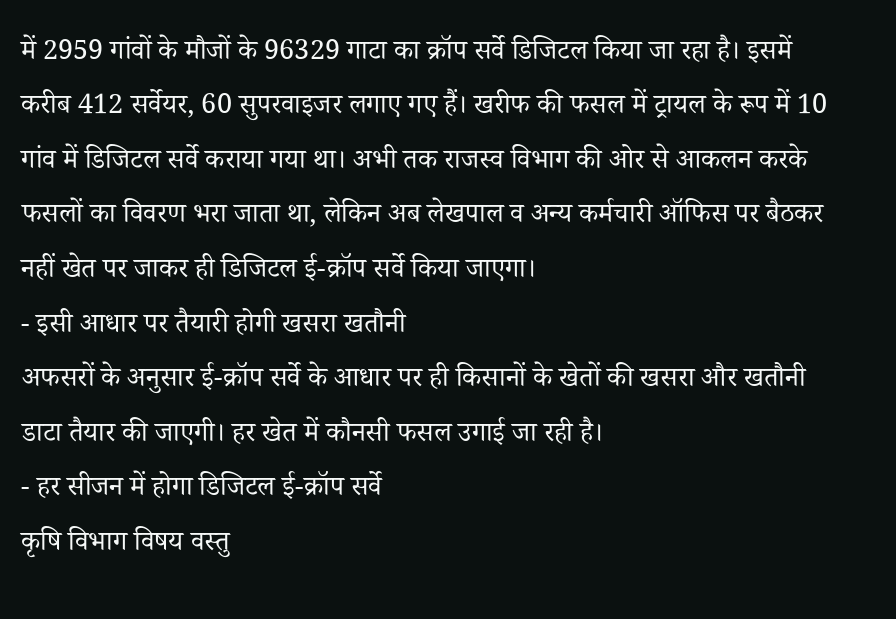में 2959 गांवों के मौजों के 96329 गाटा का क्रॉप सर्वे डिजिटल किया जा रहा है। इसमें करीब 412 सर्वेयर, 60 सुपरवाइजर लगाए गए हैं। खरीफ की फसल में ट्रायल के रूप में 10 गांव में डिजिटल सर्वे कराया गया था। अभी तक राजस्व विभाग की ओर से आकलन करके फसलों का विवरण भरा जाता था, लेकिन अब लेखपाल व अन्य कर्मचारी ऑफिस पर बैठकर नहीं खेत पर जाकर ही डिजिटल ई-क्रॉप सर्वे किया जाएगा।
- इसी आधार पर तैयारी होगी खसरा खतौनी
अफसरों के अनुसार ई-क्रॉप सर्वे के आधार पर ही किसानों के खेतों की खसरा और खतौनी डाटा तैयार की जाएगी। हर खेत में कौनसी फसल उगाई जा रही है।
- हर सीजन में होगा डिजिटल ई-क्रॉप सर्वे
कृषि विभाग विषय वस्तु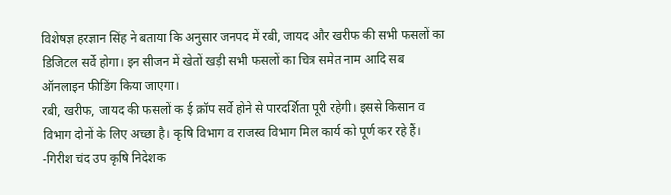विशेषज्ञ हरज्ञान सिंह ने बताया कि अनुसार जनपद में रबी, जायद और खरीफ की सभी फसलों का डिजिटल सर्वे होगा। इन सीजन में खेतों खड़ी सभी फसलों का चित्र समेत नाम आदि सब ऑनलाइन फीडिंग किया जाएगा।
रबी, खरीफ, जायद की फसलों क ई क्रॉप सर्वे होने से पारदर्शिता पूरी रहेगी। इससे किसान व विभाग दोनों के लिए अच्छा है। कृषि विभाग व राजस्व विभाग मिल कार्य को पूर्ण कर रहे हैं। -गिरीश चंद उप कृषि निदेशक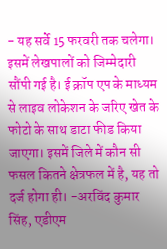- यह सर्वे 15 फरवरी तक चलेगा। इसमें लेखपालों को जिम्मेदारी सौंपी गई है। ई क्रॉप एप के माध्यम से लाइव लोकेशन के जरिए खेत के फोटो के साथ डाटा फीड किया जाएगा। इसमें जिले में कौन सी फसल कितने क्षेत्रफल में है, यह तो दर्ज होगा ही। -अरविंद कुमार सिंह, एडीएम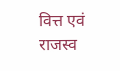वित्त एवं राजस्व